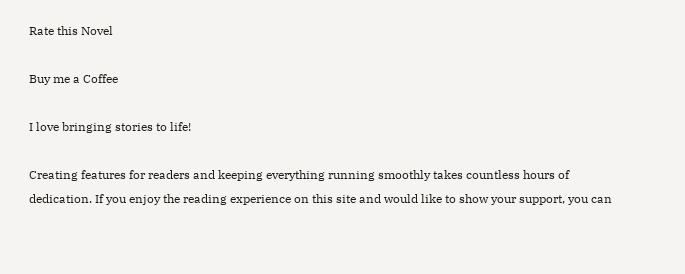Rate this Novel

Buy me a Coffee

I love bringing stories to life!

Creating features for readers and keeping everything running smoothly takes countless hours of dedication. If you enjoy the reading experience on this site and would like to show your support, you can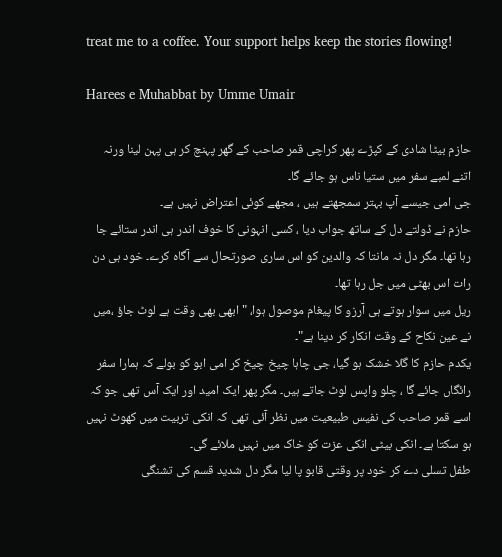treat me to a coffee. Your support helps keep the stories flowing!

Harees e Muhabbat by Umme Umair

حازم بیٹا شادی کے کپڑے پھر کراچی قمر صاحب کے گھر پہنچ کر ہی پہن لینا ورنہ اتنے لمبے سفر میں ستیا ناس ہو جائے گا۔
جی امی جیسے آپ بہتر سمجھتے ہیں ، مجھے کوئی اعتراض نہیں ہے۔
حازم نے ڈولتے دل کے ساتھ جواب دیا ، کسی انہونی کا خوف اندر ہی اندر ستائے جا رہا تھا۔ مگر دل نہ مانتا کہ والدین کو اس ساری صورتحال سے آگاہ کرے۔ خود ہی دن رات اس بھٹی میں جل رہا تھا۔
ریل میں سوار ہوتے ہی آرزو کا پیغام موصول ہوا، "ابھی بھی وقت ہے لوٹ جاؤ ،میں نے عین نکاح کے وقت انکار کر دینا ہے"۔
یکدم حازم کا گلا خشک ہو گیا، جی چاہا چیخ چیخ کر امی ابو کو بولے کہ ہمارا سفر رائگاں جائے گا ، چلو واپس لوٹ جاتے ہیں۔ مگر پھر ایک امید اور ایک آس تھی جو کہ اسے قمر صاحب کی نفیس طبیعیت میں نظر آئی تھی کہ انکی تربیت میں کھوٹ نہیں ہو سکتا ہے۔ انکی بیٹی انکی عزت کو خاک میں نہیں ملائے گی۔
طفل تسلی دے کر خود پر وقتی قابو پا لیا مگر دل شدید قسم کی تشنگی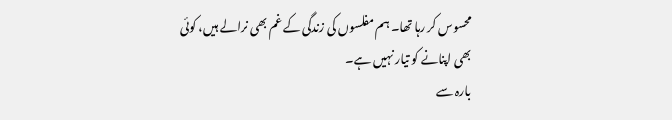محسوس کر رہا تھا۔ ہم مفلسوں کی زندگی کے غم بھی نرالے ہیں، کوئی بھی اپنانے کو تیار نہیں ہے۔
بارہ سے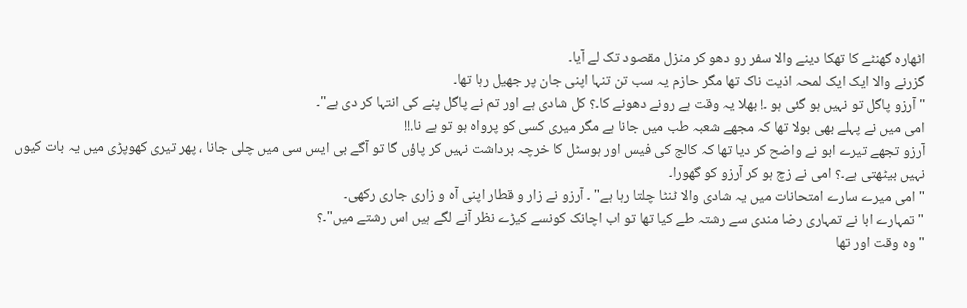اٹھارہ گھنٹے کا تھکا دینے والا سفر رو دھو کر منزل مقصود تک لے آیا۔
گزرنے والا ایک ایک لمحہ اذیت ناک تھا مگر حازم یہ سب تن تنہا اپنی جان پر جھیل رہا تھا۔
"آرزو پاگل تو نہیں ہو گئی ہو ۔! بھلا یہ وقت ہے رونے دھونے کا۔؟ کل شادی ہے اور تم نے پاگل پنے کی انتہا کر دی ہے"۔
امی میں نے پہلے بھی بولا تھا کہ مجھے شعبہ طب میں جانا ہے مگر میری کسی کو پرواہ ہو تو ہے نا.!!
آرزو تجھے تیرے ابو نے واضح کر دیا تھا کہ کالج کی فیس اور ہوسٹل کا خرچہ برداشت نہیں کر پاؤں گا تو آگے بی ایس سی میں چلی جانا ، پھر تیری کھوپڑی میں یہ بات کیوں نہیں بیٹھتی ہے۔؟ امی نے زچ ہو کر آرزو کو گھورا۔
" امی میرے سارے امتحانات میں یہ شادی والا ٹنٹا چلتا رہا ہے" ۔ آرزو نے زار و قطار اپنی آہ و زاری جاری رکھی۔
" تمہارے ابا نے تمہاری رضا مندی سے رشتہ طے کیا تھا تو اب اچانک کونسے کیڑے نظر آنے لگے ہیں اس رشتے میں"۔؟
"وہ وقت اور تھا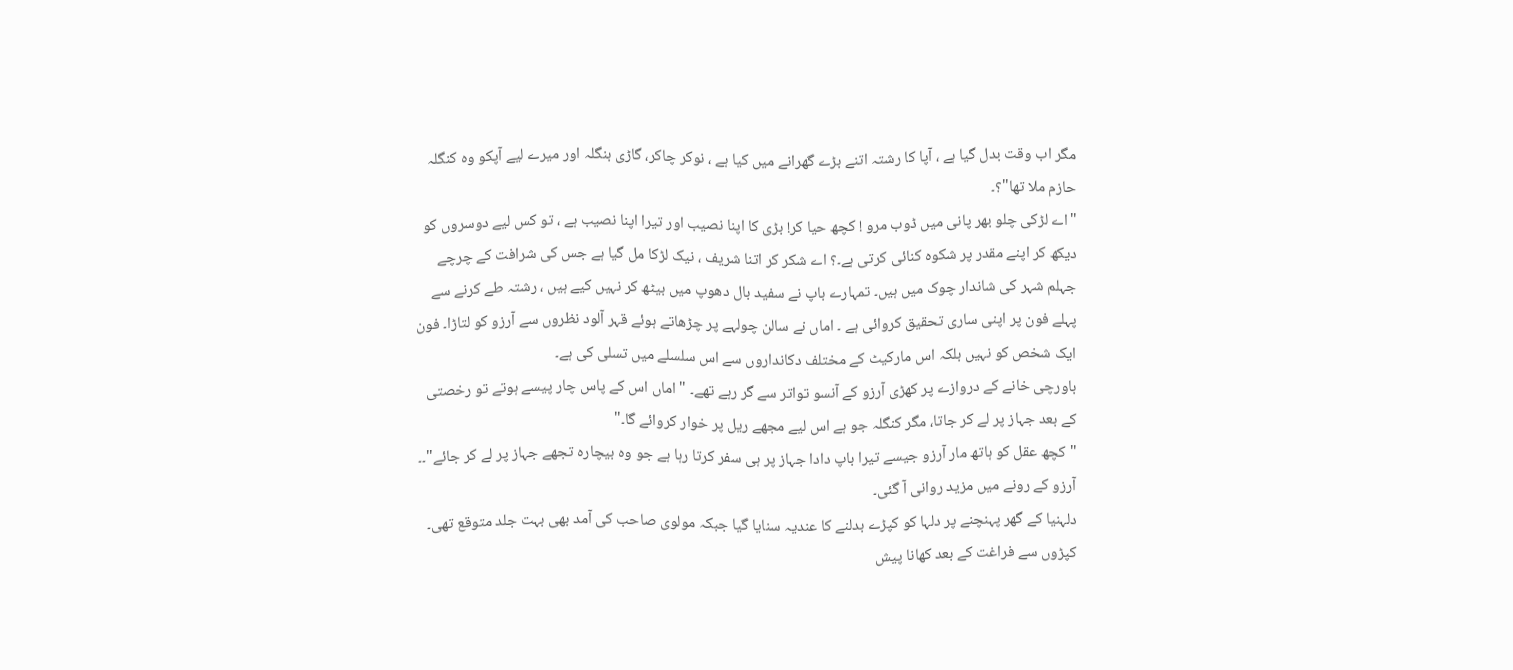مگر اب وقت بدل گیا ہے ، آپا کا رشتہ اتنے بڑے گھرانے میں کیا ہے ، نوکر چاکر، گاڑی بنگلہ اور میرے لیے آپکو وہ کنگلہ حازم ملا تھا"؟۔
"اے لڑکی چلو بھر پانی میں ڈوب مرو ! کچھ حیا کر! بڑی کا اپنا نصیب اور تیرا اپنا نصیب ہے ، تو کس لیے دوسروں کو دیکھ کر اپنے مقدر پر شکوہ کنائی کرتی ہے۔؟ اے شکر کر اتنا شریف ، نیک لڑکا مل گیا ہے جس کی شرافت کے چرچے جہلم شہر کی شاندار چوک میں ہیں۔ تمہارے باپ نے سفید بال دھوپ میں بیٹھ کر نہیں کیے ہیں ، رشتہ طے کرنے سے پہلے فون پر اپنی ساری تحقیق کروائی ہے ۔ اماں نے سالن چولہے پر چڑھاتے ہوئے قہر آلود نظروں سے آرزو کو لتاڑا۔ فون ایک شخص کو نہیں بلکہ اس مارکیٹ کے مختلف دکانداروں سے اس سلسلے میں تسلی کی ہے۔
باورچی خانے کے دروازے پر کھڑی آرزو کے آنسو تواتر سے گر رہے تھے۔ "اماں اس کے پاس چار پیسے ہوتے تو رخصتی کے بعد جہاز پر لے کر جاتا، مگر کنگلہ جو ہے اس لیے مجھے ریل پر خوار کروائے گا۔"
"کچھ عقل کو ہاتھ مار آرزو جیسے تیرا باپ دادا جہاز پر ہی سفر کرتا رہا ہے جو وہ بیچارہ تجھے جہاز پر لے کر جائے"۔۔ آرزو کے رونے میں مزید روانی آ گئی۔
دلہنیا کے گھر پہنچنے پر دلہا کو کپڑے بدلنے کا عندیہ سنایا گیا جبکہ مولوی صاحب کی آمد بھی بہت جلد متوقع تھی۔
کپڑوں سے فراغت کے بعد کھانا پیش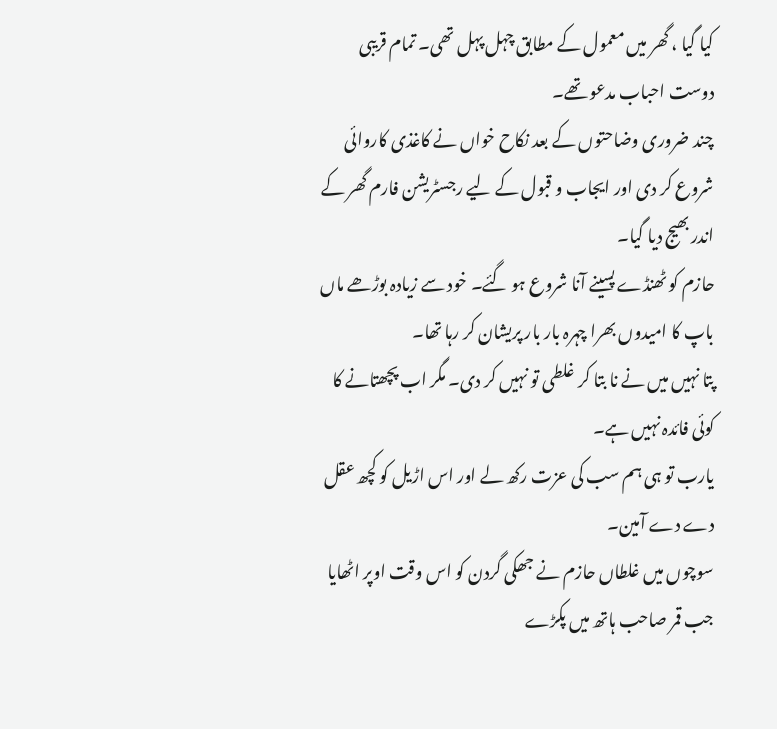کیا گیا ، گھر میں معمول کے مطابق چہل پہل تھی۔ تمام قریبی دوست احباب مدعو تھے۔
چند ضروری وضاحتوں کے بعد نکاح خواں نے کاغذی کاروائی شروع کر دی اور ایجاب و قبول کے لیے رجسٹریشن فارم گھر کے اندر بھیج دیا گیا۔
حازم کو ٹھنڈے پسینے آنا شروع ہو گئے۔ خود سے زیادہ بوڑھے ماں باپ کا امیدوں بھرا چہرہ بار بار پریشان کر رہا تھا۔
پتا نہیں میں نے نا بتا کر غلطی تو نہیں کر دی۔ مگر اب پچھتانے کا کوئی فائدہ نہیں ہے۔
یارب تو ہی ہم سب کی عزت رکھ لے اور اس اڑیل کو کچھ عقل دے دے آمین۔
سوچوں میں غلطاں حازم نے جھکی گردن کو اس وقت اوپر اٹھایا جب قمر صاحب ہاتھ میں پکڑے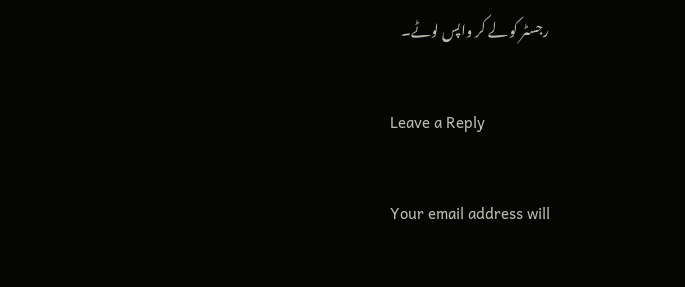رجسٹر کو لے کر واپس لوٹے۔

Leave a Reply

Your email address will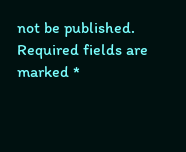not be published. Required fields are marked *